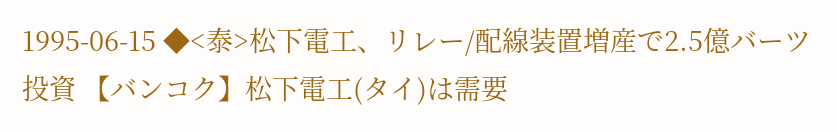1995-06-15 ◆<泰>松下電工、リレー/配線装置増産で2.5億バーツ投資 【バンコク】松下電工(タイ)は需要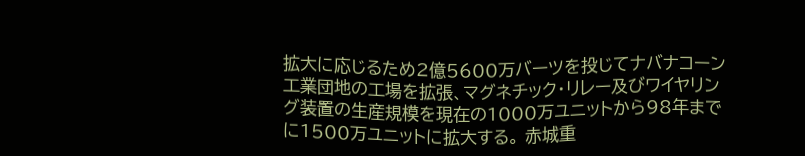拡大に応じるため2億5600万バーツを投じてナバナコーン工業団地の工場を拡張、マグネチック・リレー及びワイヤリング装置の生産規模を現在の1000万ユニットから98年までに1500万ユニットに拡大する。 赤城重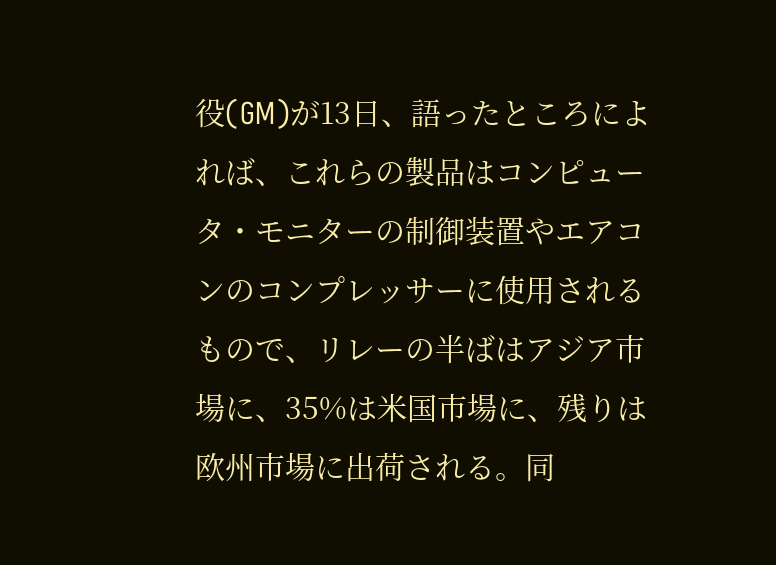役(GM)が13日、語ったところによれば、これらの製品はコンピュータ・モニターの制御装置やエアコンのコンプレッサーに使用されるもので、リレーの半ばはアジア市場に、35%は米国市場に、残りは欧州市場に出荷される。同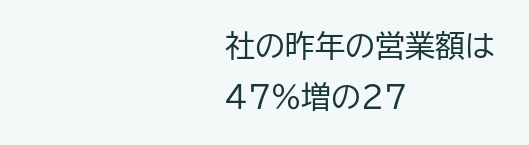社の昨年の営業額は47%増の27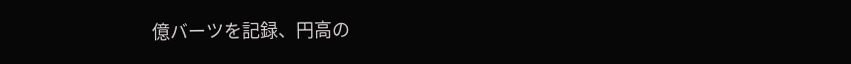億バーツを記録、円高の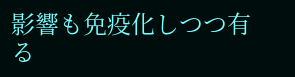影響も免疫化しつつ有る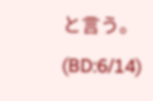と言う。(BD:6/14)